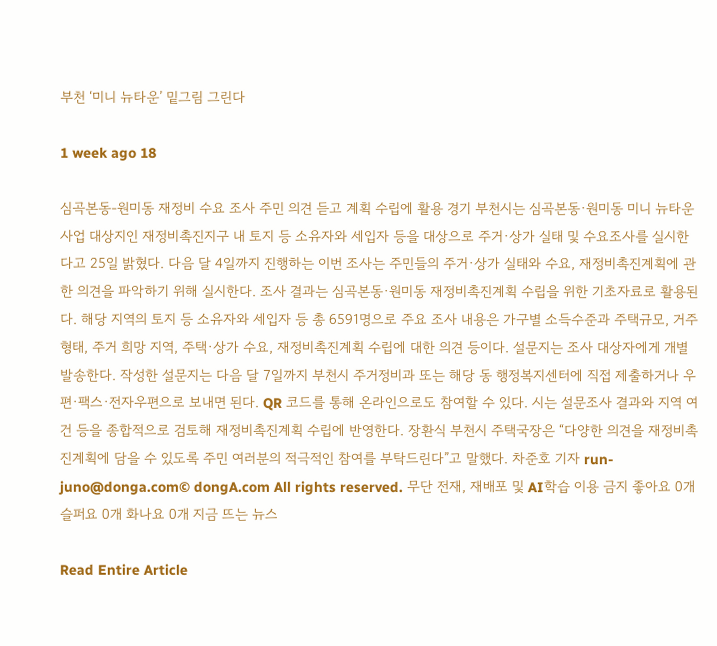부천 ‘미니 뉴타운’ 밑그림 그린다

1 week ago 18

심곡본동-원미동 재정비 수요 조사 주민 의견 듣고 계획 수립에 활용 경기 부천시는 심곡본동·원미동 미니 뉴타운 사업 대상지인 재정비촉진지구 내 토지 등 소유자와 세입자 등을 대상으로 주거·상가 실태 및 수요조사를 실시한다고 25일 밝혔다. 다음 달 4일까지 진행하는 이번 조사는 주민들의 주거·상가 실태와 수요, 재정비촉진계획에 관한 의견을 파악하기 위해 실시한다. 조사 결과는 심곡본동·원미동 재정비촉진계획 수립을 위한 기초자료로 활용된다. 해당 지역의 토지 등 소유자와 세입자 등 총 6591명으로 주요 조사 내용은 가구별 소득수준과 주택규모, 거주 형태, 주거 희망 지역, 주택·상가 수요, 재정비촉진계획 수립에 대한 의견 등이다. 설문지는 조사 대상자에게 개별 발송한다. 작성한 설문지는 다음 달 7일까지 부천시 주거정비과 또는 해당 동 행정복지센터에 직접 제출하거나 우편·팩스·전자우편으로 보내면 된다. QR 코드를 통해 온라인으로도 참여할 수 있다. 시는 설문조사 결과와 지역 여건 등을 종합적으로 검토해 재정비촉진계획 수립에 반영한다. 장환식 부천시 주택국장은 “다양한 의견을 재정비촉진계획에 담을 수 있도록 주민 여러분의 적극적인 참여를 부탁드린다”고 말했다. 차준호 기자 run-juno@donga.com© dongA.com All rights reserved. 무단 전재, 재배포 및 AI학습 이용 금지 좋아요 0개 슬퍼요 0개 화나요 0개 지금 뜨는 뉴스

Read Entire Article